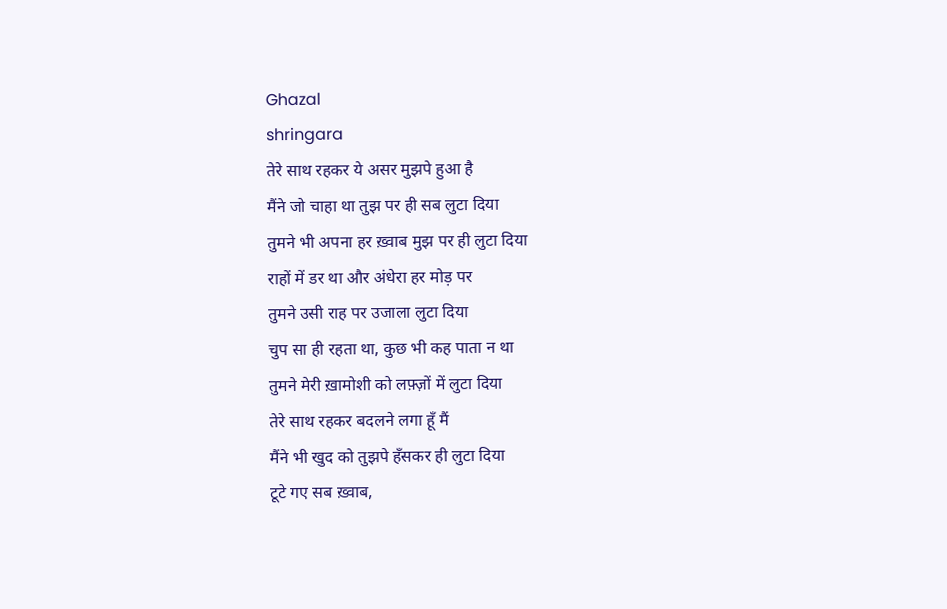Ghazal
shringara
तेरे साथ रहकर ये असर मुझपे हुआ है
मैंने जो चाहा था तुझ पर ही सब लुटा दिया
तुमने भी अपना हर ख़्वाब मुझ पर ही लुटा दिया
राहों में डर था और अंधेरा हर मोड़ पर
तुमने उसी राह पर उजाला लुटा दिया
चुप सा ही रहता था, कुछ भी कह पाता न था
तुमने मेरी ख़ामोशी को लफ़्ज़ों में लुटा दिया
तेरे साथ रहकर बदलने लगा हूँ मैं
मैंने भी खुद को तुझपे हँसकर ही लुटा दिया
टूटे गए सब ख़्वाब,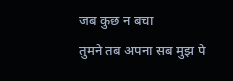जब कुछ न बचा
तुमने तब अपना सब मुझ पे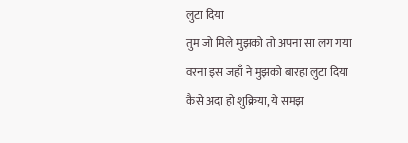लुटा दिया
तुम जो मिले मुझको तो अपना सा लग गया
वरना इस जहाँ ने मुझको बारहा लुटा दिया
कैसे अदा हो शुक्रिया, ये समझ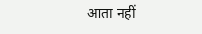आता नहीं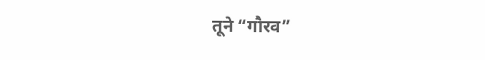तूने “गौरव”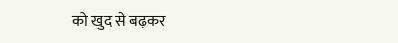को खुद से बढ़कर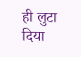ही लुटा दिया